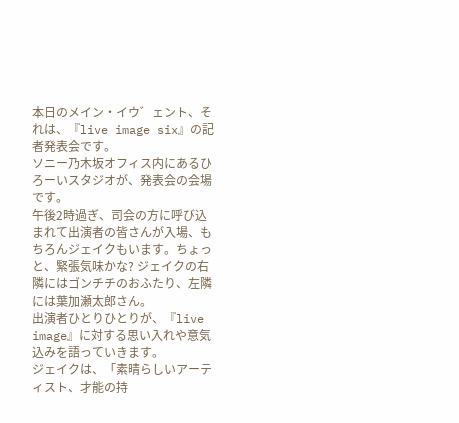本日のメイン・イウ゛ェント、それは、『live image six』の記者発表会です。
ソニー乃木坂オフィス内にあるひろーいスタジオが、発表会の会場です。
午後2時過ぎ、司会の方に呼び込まれて出演者の皆さんが入場、もちろんジェイクもいます。ちょっと、緊張気味かな? ジェイクの右隣にはゴンチチのおふたり、左隣には葉加瀬太郎さん。
出演者ひとりひとりが、『live image』に対する思い入れや意気込みを語っていきます。
ジェイクは、「素晴らしいアーティスト、才能の持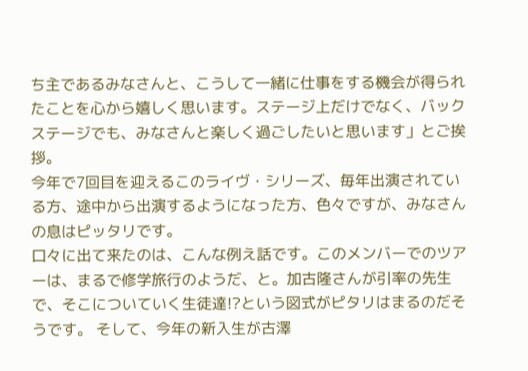ち主であるみなさんと、こうして一緒に仕事をする機会が得られたことを心から嬉しく思います。ステージ上だけでなく、バックステージでも、みなさんと楽しく過ごしたいと思います」とご挨拶。
今年で7回目を迎えるこのライヴ・シリーズ、毎年出演されている方、途中から出演するようになった方、色々ですが、みなさんの息はピッタリです。
口々に出て来たのは、こんな例え話です。このメンバーでのツアーは、まるで修学旅行のようだ、と。加古隆さんが引率の先生で、そこについていく生徒達!?という図式がピタリはまるのだそうです。 そして、今年の新入生が古澤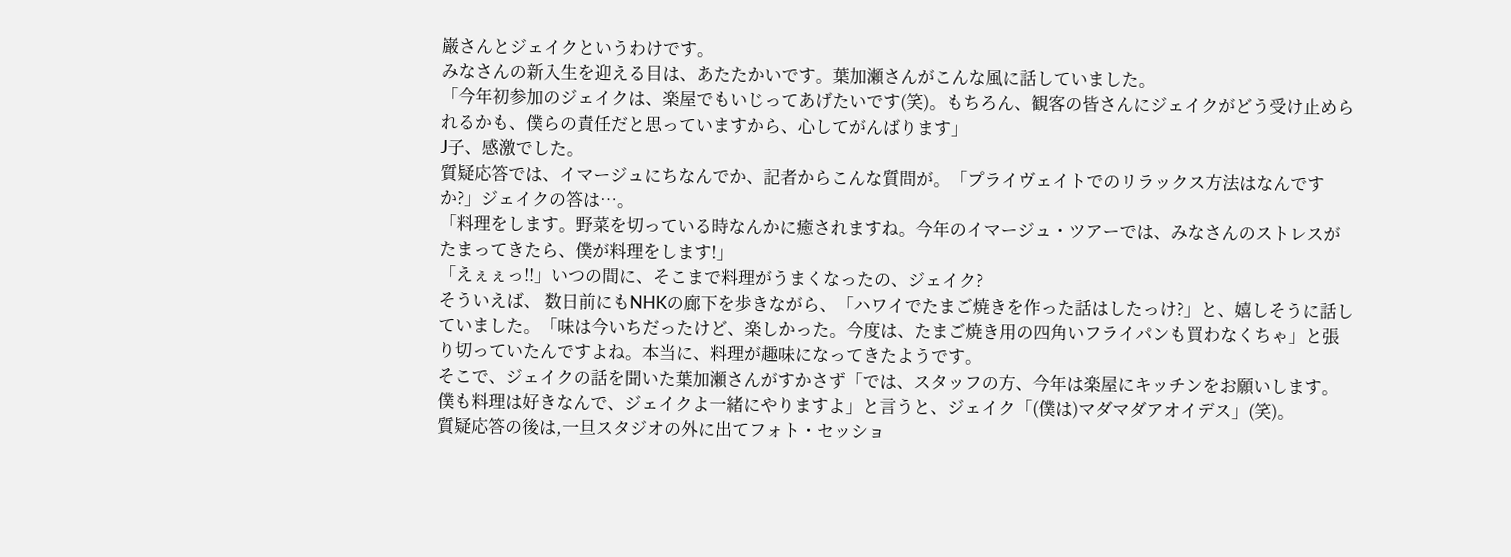巌さんとジェイクというわけです。
みなさんの新入生を迎える目は、あたたかいです。葉加瀬さんがこんな風に話していました。
「今年初参加のジェイクは、楽屋でもいじってあげたいです(笑)。もちろん、観客の皆さんにジェイクがどう受け止められるかも、僕らの責任だと思っていますから、心してがんばります」
J子、感激でした。
質疑応答では、イマージュにちなんでか、記者からこんな質問が。「プライヴェイトでのリラックス方法はなんですか?」ジェイクの答は…。
「料理をします。野菜を切っている時なんかに癒されますね。今年のイマージュ・ツアーでは、みなさんのストレスがたまってきたら、僕が料理をします!」
「えぇぇっ!!」いつの間に、そこまで料理がうまくなったの、ジェイク?
そういえば、 数日前にもNHKの廊下を歩きながら、「ハワイでたまご焼きを作った話はしたっけ?」と、嬉しそうに話していました。「味は今いちだったけど、楽しかった。今度は、たまご焼き用の四角いフライパンも買わなくちゃ」と張り切っていたんですよね。本当に、料理が趣味になってきたようです。
そこで、ジェイクの話を聞いた葉加瀬さんがすかさず「では、スタッフの方、今年は楽屋にキッチンをお願いします。僕も料理は好きなんで、ジェイクよ一緒にやりますよ」と言うと、ジェイク「(僕は)マダマダアオイデス」(笑)。
質疑応答の後は,一旦スタジオの外に出てフォト・セッショ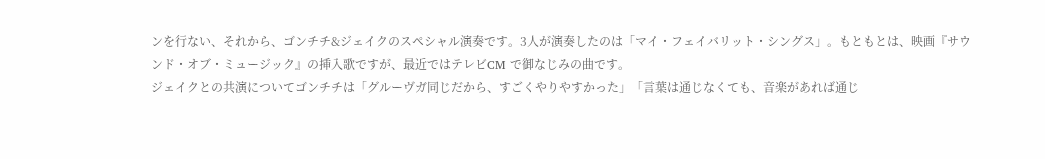ンを行ない、それから、ゴンチチ&ジェイクのスペシャル演奏です。3人が演奏したのは「マイ・フェイバリット・シングス」。もともとは、映画『サウンド・オブ・ミュージック』の挿入歌ですが、最近ではテレビCM で御なじみの曲です。
ジェイクとの共演についてゴンチチは「グルーヴガ同じだから、すごくやりやすかった」「言葉は通じなくても、音楽があれば通じ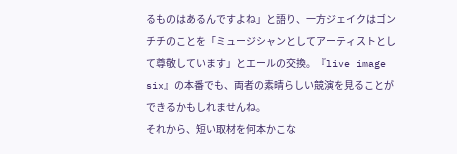るものはあるんですよね」と語り、一方ジェイクはゴンチチのことを「ミュージシャンとしてアーティストとして尊敬しています」とエールの交換。『live image six』の本番でも、両者の素晴らしい競演を見ることができるかもしれませんね。
それから、短い取材を何本かこな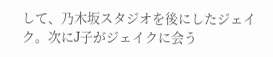して、乃木坂スタジオを後にしたジェイク。次にJ子がジェイクに会う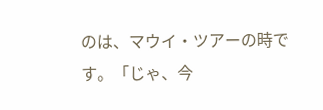のは、マウイ・ツアーの時です。「じゃ、今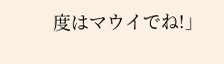度はマウイでね!」